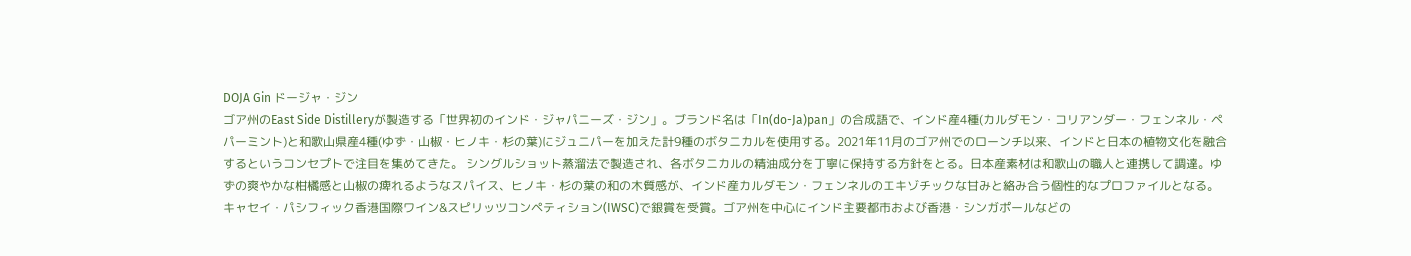DOJA Gin ドージャ・ジン
ゴア州のEast Side Distilleryが製造する「世界初のインド・ジャパニーズ・ジン」。ブランド名は「In(do-Ja)pan」の合成語で、インド産4種(カルダモン・コリアンダー・フェンネル・ペパーミント)と和歌山県産4種(ゆず・山椒・ヒノキ・杉の葉)にジュニパーを加えた計9種のボタニカルを使用する。2021年11月のゴア州でのローンチ以来、インドと日本の植物文化を融合するというコンセプトで注目を集めてきた。 シングルショット蒸溜法で製造され、各ボタニカルの精油成分を丁寧に保持する方針をとる。日本産素材は和歌山の職人と連携して調達。ゆずの爽やかな柑橘感と山椒の痺れるようなスパイス、ヒノキ・杉の葉の和の木質感が、インド産カルダモン・フェンネルのエキゾチックな甘みと絡み合う個性的なプロファイルとなる。 キャセイ・パシフィック香港国際ワイン&スピリッツコンペティション(IWSC)で銀賞を受賞。ゴア州を中心にインド主要都市および香港・シンガポールなどの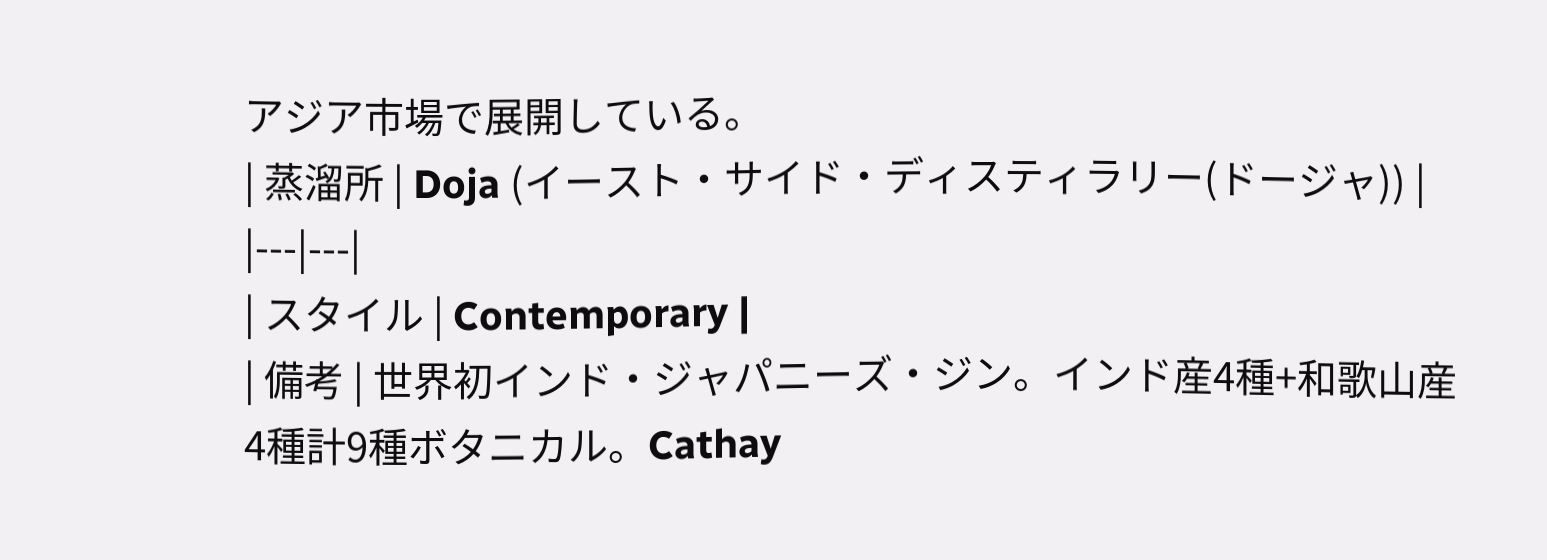アジア市場で展開している。
| 蒸溜所 | Doja (イースト・サイド・ディスティラリー(ドージャ)) |
|---|---|
| スタイル | Contemporary |
| 備考 | 世界初インド・ジャパニーズ・ジン。インド産4種+和歌山産4種計9種ボタニカル。Cathay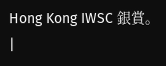Hong Kong IWSC 銀賞。 |